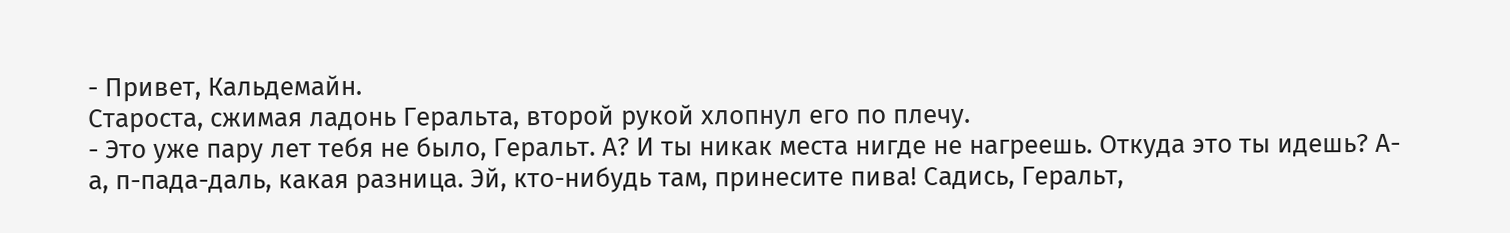- Привет, Кальдемайн.
Староста, сжимая ладонь Геральта, второй рукой хлопнул его по плечу.
- Это уже пару лет тебя не было, Геральт. А? И ты никак места нигде не нагреешь. Откуда это ты идешь? А-а, п-пада-даль, какая разница. Эй, кто-нибудь там, принесите пива! Садись, Геральт,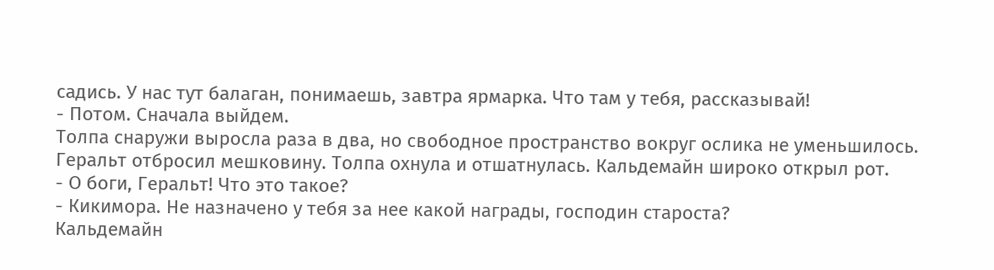садись. У нас тут балаган, понимаешь, завтра ярмарка. Что там у тебя, рассказывай!
- Потом. Сначала выйдем.
Толпа снаружи выросла раза в два, но свободное пространство вокруг ослика не уменьшилось. Геральт отбросил мешковину. Толпа охнула и отшатнулась. Кальдемайн широко открыл рот.
- О боги, Геральт! Что это такое?
- Кикимора. Не назначено у тебя за нее какой награды, господин староста?
Кальдемайн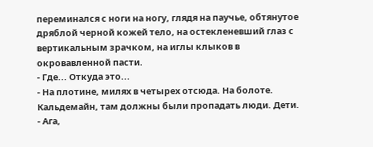переминался с ноги на ногу, глядя на паучье, обтянутое дряблой черной кожей тело, на остекленевший глаз с вертикальным зрачком, на иглы клыков в окровавленной пасти.
- Где... Откуда это...
- На плотине, милях в четырех отсюда. На болоте. Кальдемайн, там должны были пропадать люди. Дети.
- Ага,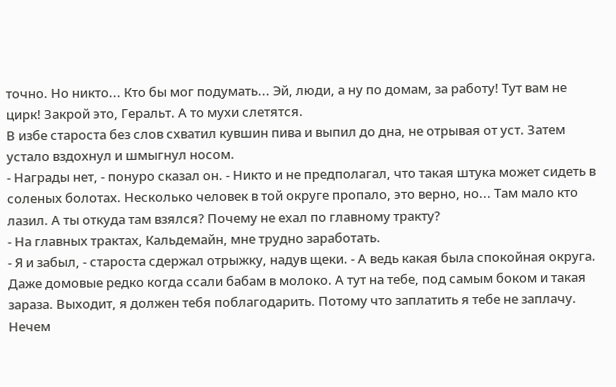точно. Но никто... Кто бы мог подумать... Эй, люди, а ну по домам, за работу! Тут вам не цирк! Закрой это, Геральт. А то мухи слетятся.
В избе староста без слов схватил кувшин пива и выпил до дна, не отрывая от уст. Затем устало вздохнул и шмыгнул носом.
- Награды нет, - понуро сказал он. - Никто и не предполагал, что такая штука может сидеть в соленых болотах. Несколько человек в той округе пропало, это верно, но... Там мало кто лазил. А ты откуда там взялся? Почему не ехал по главному тракту?
- На главных трактах, Кальдемайн, мне трудно заработать.
- Я и забыл, - староста сдержал отрыжку, надув щеки. - А ведь какая была спокойная округа. Даже домовые редко когда ссали бабам в молоко. А тут на тебе, под самым боком и такая зараза. Выходит, я должен тебя поблагодарить. Потому что заплатить я тебе не заплачу. Нечем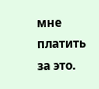мне платить за это.